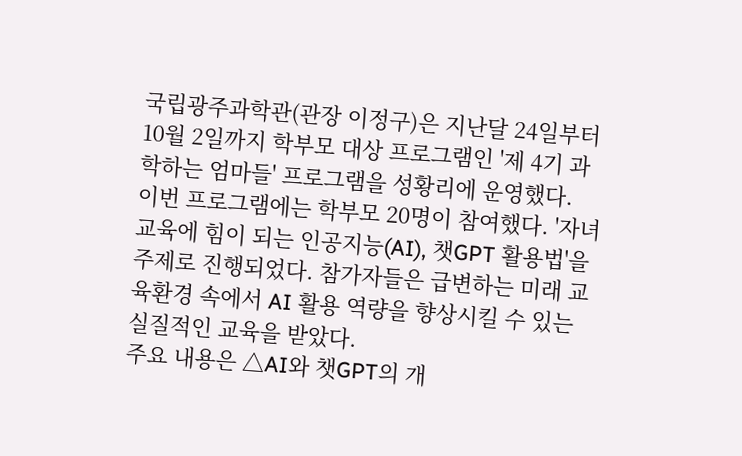국립광주과학관(관장 이정구)은 지난달 24일부터 10월 2일까지 학부모 대상 프로그램인 '제 4기 과학하는 엄마들' 프로그램을 성황리에 운영했다.
이번 프로그램에는 학부모 20명이 참여했다. '자녀 교육에 힘이 되는 인공지능(AI), 챗GPT 활용법'을 주제로 진행되었다. 참가자들은 급변하는 미래 교육환경 속에서 AI 활용 역량을 향상시킬 수 있는 실질적인 교육을 받았다.
주요 내용은 △AI와 챗GPT의 개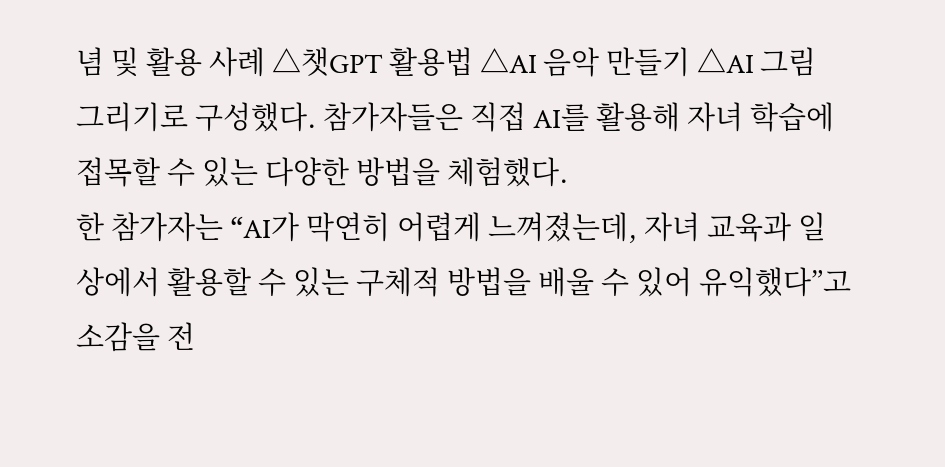념 및 활용 사례 △챗GPT 활용법 △AI 음악 만들기 △AI 그림 그리기로 구성했다. 참가자들은 직접 AI를 활용해 자녀 학습에 접목할 수 있는 다양한 방법을 체험했다.
한 참가자는 “AI가 막연히 어렵게 느껴졌는데, 자녀 교육과 일상에서 활용할 수 있는 구체적 방법을 배울 수 있어 유익했다”고 소감을 전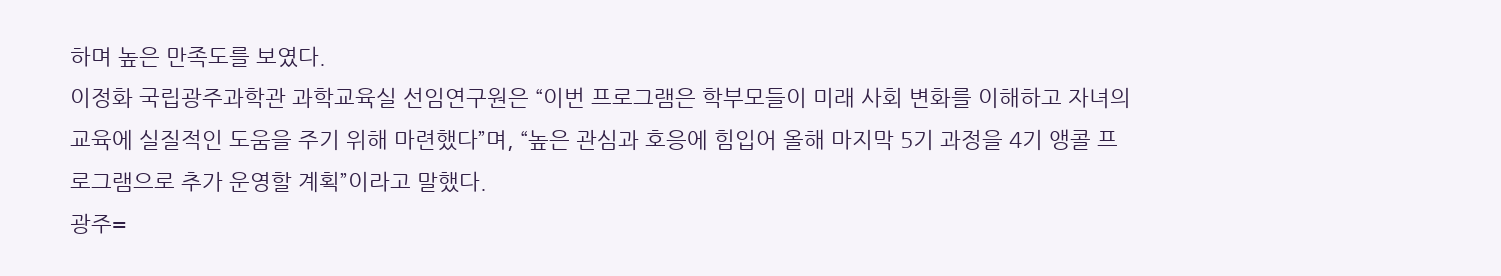하며 높은 만족도를 보였다.
이정화 국립광주과학관 과학교육실 선임연구원은 “이번 프로그램은 학부모들이 미래 사회 변화를 이해하고 자녀의 교육에 실질적인 도움을 주기 위해 마련했다”며, “높은 관심과 호응에 힘입어 올해 마지막 5기 과정을 4기 앵콜 프로그램으로 추가 운영할 계획”이라고 말했다.
광주=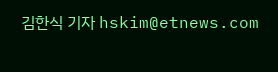김한식 기자 hskim@etnews.com